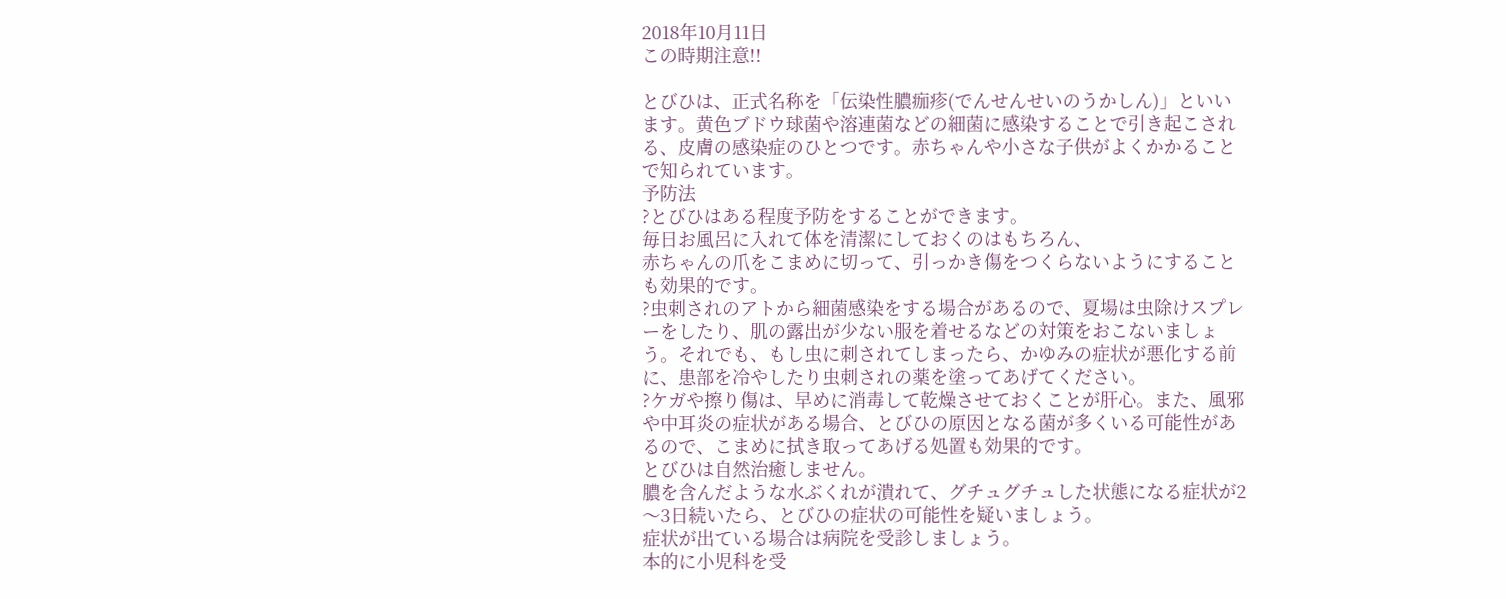2018年10月11日
この時期注意!!

とびひは、正式名称を「伝染性膿痂疹(でんせんせいのうかしん)」といいます。黄色ブドウ球菌や溶連菌などの細菌に感染することで引き起こされる、皮膚の感染症のひとつです。赤ちゃんや小さな子供がよくかかることで知られています。
予防法
?とびひはある程度予防をすることができます。
毎日お風呂に入れて体を清潔にしておくのはもちろん、
赤ちゃんの爪をこまめに切って、引っかき傷をつくらないようにすることも効果的です。
?虫刺されのアトから細菌感染をする場合があるので、夏場は虫除けスプレーをしたり、肌の露出が少ない服を着せるなどの対策をおこないましょう。それでも、もし虫に刺されてしまったら、かゆみの症状が悪化する前に、患部を冷やしたり虫刺されの薬を塗ってあげてください。
?ケガや擦り傷は、早めに消毒して乾燥させておくことが肝心。また、風邪や中耳炎の症状がある場合、とびひの原因となる菌が多くいる可能性があるので、こまめに拭き取ってあげる処置も効果的です。
とびひは自然治癒しません。
膿を含んだような水ぶくれが潰れて、グチュグチュした状態になる症状が2〜3日続いたら、とびひの症状の可能性を疑いましょう。
症状が出ている場合は病院を受診しましょう。
本的に小児科を受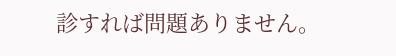診すれば問題ありません。